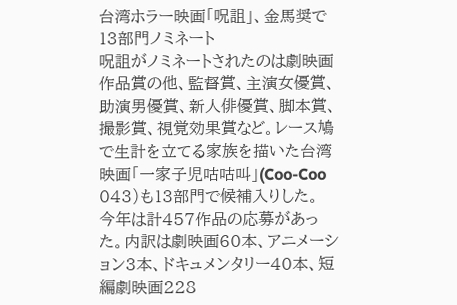台湾ホラー映画「呪詛」、金馬奨で13部門ノミネート
呪詛がノミネートされたのは劇映画作品賞の他、監督賞、主演女優賞、助演男優賞、新人俳優賞、脚本賞、撮影賞、視覚効果賞など。レース鳩で生計を立てる家族を描いた台湾映画「一家子児咕咕叫」(Coo-Coo 043)も13部門で候補入りした。
今年は計457作品の応募があった。内訳は劇映画60本、アニメーション3本、ドキュメンタリー40本、短編劇映画228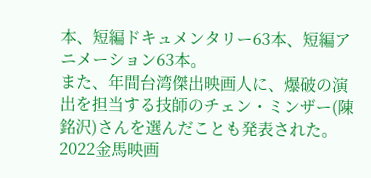本、短編ドキュメンタリー63本、短編アニメーション63本。
また、年間台湾傑出映画人に、爆破の演出を担当する技師のチェン・ミンザー(陳銘沢)さんを選んだことも発表された。
2022金馬映画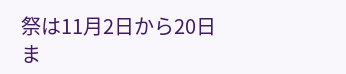祭は11月2日から20日ま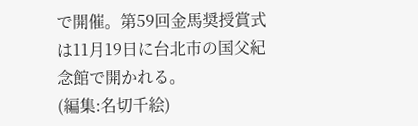で開催。第59回金馬奨授賞式は11月19日に台北市の国父紀念館で開かれる。
(編集:名切千絵)